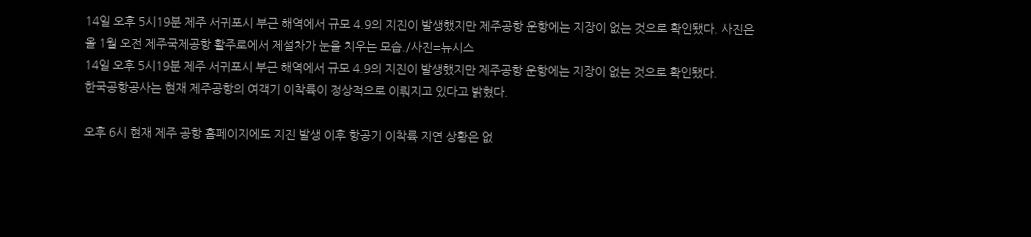14일 오후 5시19분 제주 서귀포시 부근 해역에서 규모 4.9의 지진이 발생했지만 제주공항 운항에는 지장이 없는 것으로 확인됐다. 사진은 올 1월 오전 제주국제공항 활주로에서 제설차가 눈을 치우는 모습./사진=뉴시스
14일 오후 5시19분 제주 서귀포시 부근 해역에서 규모 4.9의 지진이 발생했지만 제주공항 운항에는 지장이 없는 것으로 확인됐다.
한국공항공사는 현재 제주공항의 여객기 이착륙이 정상적으로 이뤄지고 있다고 밝혔다.

오후 6시 현재 제주 공항 홈페이지에도 지진 발생 이후 항공기 이착륙 지연 상황은 없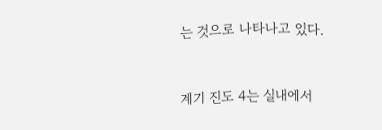는 것으로 나타나고 있다.


계기 진도 4는 실내에서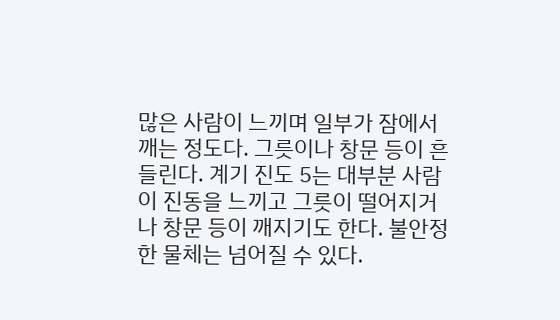많은 사람이 느끼며 일부가 잠에서 깨는 정도다. 그릇이나 창문 등이 흔들린다. 계기 진도 5는 대부분 사람이 진동을 느끼고 그릇이 떨어지거나 창문 등이 깨지기도 한다. 불안정한 물체는 넘어질 수 있다.